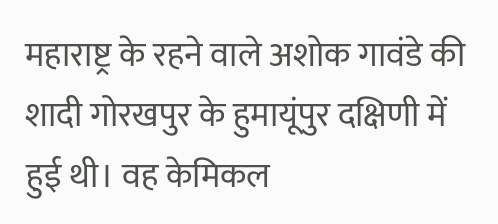महाराष्ट्र के रहने वाले अशोक गावंडे की शादी गोरखपुर के हुमायूंपुर दक्षिणी में हुई थी। वह केमिकल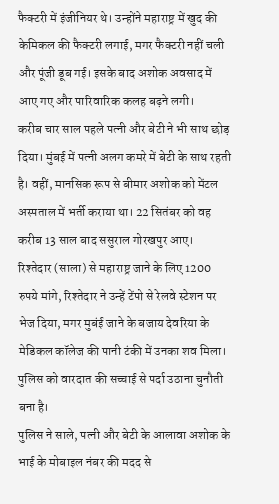फैक्टरी में इंजीनियर थे। उन्होंने महाराष्ट्र में खुद की केमिकल की फैक्टरी लगाई, मगर फैक्टरी नहीं चली और पूंजी डूब गई। इसके बाद अशोक अवसाद में आए गए और पारिवारिक कलह बढ़ने लगी।
करीब चार साल पहले पत्नी और बेटी ने भी साथ छोड़ दिया। मुंबई में पत्नी अलग कमरे में बेटी के साथ रहती है। वहीं, मानसिक रूप से बीमार अशोक को मेंटल अस्पताल में भर्ती कराया था। 22 सितंबर को वह करीब 13 साल बाद ससुराल गोरखपुर आए।
रिश्तेदार (साला) से महाराष्ट्र जाने के लिए 1200 रुपये मांगे, रिश्तेदार ने उन्हें टेंपो से रेलवे स्टेशन पर भेज दिया, मगर मुबंई जाने के बजाय देवरिया के मेडिकल कॉलेज की पानी टंकी में उनका शव मिला। पुलिस को वारदात की सच्चाई से पर्दा उठाना चुनौती बना है।
पुलिस ने साले, पत्नी और बेटी के आलावा अशोक के भाई के मोबाइल नंबर की मदद से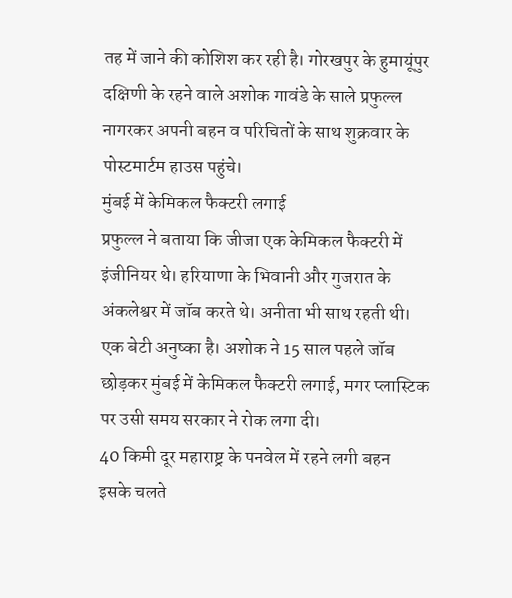तह में जाने की कोशिश कर रही है। गोरखपुर के हुमायूंपुर दक्षिणी के रहने वाले अशोक गावंडे के साले प्रफुल्ल नागरकर अपनी बहन व परिचितों के साथ शुक्रवार के पोस्टमार्टम हाउस पहुंचे।
मुंबई में केमिकल फैक्टरी लगाई
प्रफुल्ल ने बताया कि जीजा एक केमिकल फैक्टरी में इंजीनियर थे। हरियाणा के भिवानी और गुजरात के अंकलेश्वर में जॉब करते थे। अनीता भी साथ रहती थी। एक बेटी अनुष्का है। अशोक ने 15 साल पहले जॉब छोड़कर मुंबई में केमिकल फैक्टरी लगाई, मगर प्लास्टिक पर उसी समय सरकार ने रोक लगा दी।
40 किमी दूर महाराष्ट्र के पनवेल में रहने लगी बहन
इसके चलते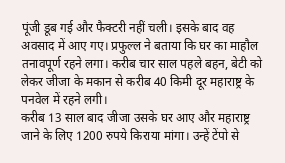पूंजी डूब गई और फैक्टरी नहीं चली। इसके बाद वह अवसाद में आए गए। प्रफुल्ल ने बताया कि घर का माहौल तनावपूर्ण रहने लगा। करीब चार साल पहले बहन, बेटी को लेकर जीजा के मकान से करीब 40 किमी दूर महाराष्ट्र के पनवेल में रहने लगी।
करीब 13 साल बाद जीजा उसके घर आए और महाराष्ट्र जाने के लिए 1200 रुपये किराया मांगा। उन्हें टेंपो से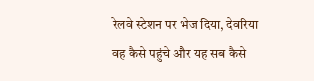रेलवे स्टेशन पर भेज दिया, देवरिया वह कैसे पहुंचे और यह सब कैसे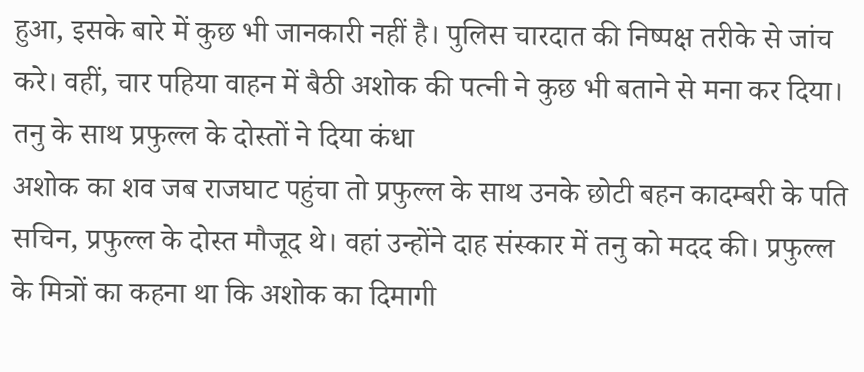हुआ, इसके बारे में कुछ भी जानकारी नहीं है। पुलिस चारदात की निष्पक्ष तरीके से जांच करे। वहीं, चार पहिया वाहन में बैठी अशोक की पत्नी ने कुछ भी बताने से मना कर दिया।
तनु के साथ प्रफुल्ल के दोस्तों ने दिया कंधा
अशोक का शव जब राजघाट पहुंचा तो प्रफुल्ल के साथ उनके छोटी बहन कादम्बरी के पति सचिन, प्रफुल्ल के दोस्त मौजूद थे। वहां उन्होंने दाह संस्कार में तनु को मदद की। प्रफुल्ल के मित्रों का कहना था कि अशोक का दिमागी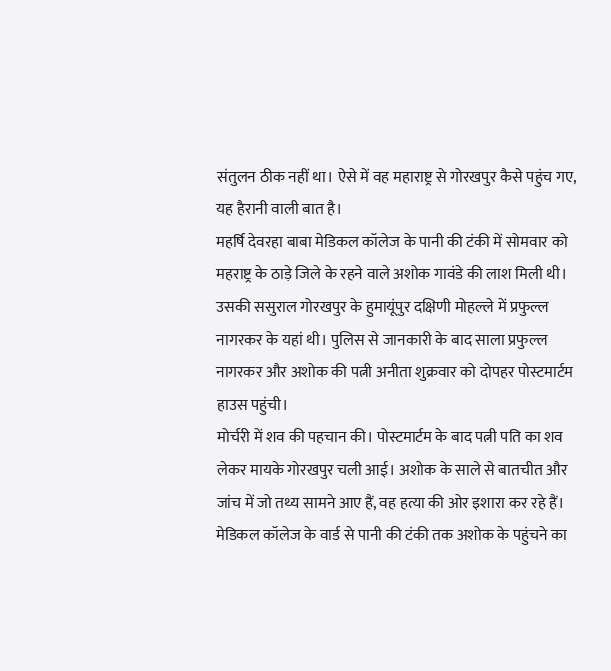संतुलन ठीक नहीं था। ऐसे में वह महाराष्ट्र से गोरखपुर कैसे पहुंच गए, यह हैरानी वाली बात है।
महर्षि देवरहा बाबा मेडिकल कॉलेज के पानी की टंकी में सोमवार को महराष्ट्र के ठाड़े जिले के रहने वाले अशोक गावंडे की लाश मिली थी। उसकी ससुराल गोरखपुर के हुमायूंपुर दक्षिणी मोहल्ले में प्रफुल्ल नागरकर के यहां थी। पुलिस से जानकारी के बाद साला प्रफुल्ल नागरकर और अशोक की पत्नी अनीता शुक्रवार को दोपहर पोस्टमार्टम हाउस पहुंची।
मोर्चरी में शव की पहचान की। पोस्टमार्टम के बाद पत्नी पति का शव लेकर मायके गोरखपुर चली आई। अशोक के साले से बातचीत और जांच में जो तथ्य सामने आए हैं, वह हत्या की ओर इशारा कर रहे हैं। मेडिकल कॉलेज के वार्ड से पानी की टंकी तक अशोक के पहुंचने का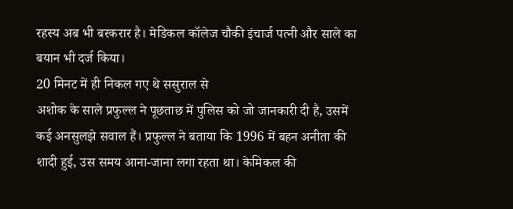रहस्य अब भी बरकरार है। मेडिकल कॉलेज चौकी इंचार्ज पत्नी और साले का बयान भी दर्ज किया।
20 मिनट में ही निकल गए थे ससुराल से
अशोक के साले प्रफुल्ल ने पूछताछ में पुलिस को जो जानकारी दी है, उसमें कई अनसुलझे सवाल हैं। प्रफुल्ल ने बताया कि 1996 में बहन अनीता की शादी हुई, उस समय आना-जाना लगा रहता था। केमिकल की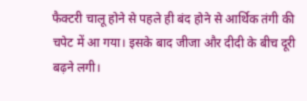फैक्टरी चालू होने से पहले ही बंद होने से आर्थिक तंगी की चपेट में आ गया। इसके बाद जीजा और दीदी के बीच दूरी बढ़ने लगी।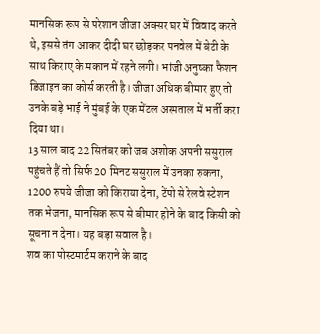मानसिक रूप से परेशान जीजा अक्सर घर में विवाद करते थे, इससे तंग आकर दीदी घर छोड़कर पनवेल में बेटी के साथ किराए के मकान में रहने लगी। भांजी अनुष्का फैशन डिजाइन का कोर्स करती है। जीजा अधिक बीमार हुए तो उनके बड़े भाई ने मुंबई के एक मेंटल अस्पताल में भर्ती करा दिया था।
13 साल बाद 22 सितंबर को जब अशोक अपनी ससुराल पहुंचते हैं तो सिर्फ 20 मिनट ससुराल में उनका रुकना, 1200 रुपये जीजा को किराया देना, टेंपो से रेलवे स्टेशन तक भेजना, मानसिक रूप से बीमार होने के बाद किसी को सूचना न देना। यह बड़ा सवाल है।
शव का पोस्टमार्टम कराने के बाद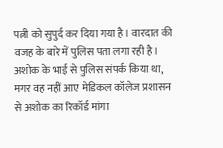पत्नी को सुपुर्द कर दिया गया है। वारदात की वजह के बारे में पुलिस पता लगा रही है। अशोक के भाई से पुलिस संपर्क किया था, मगर वह नहीं आए मेडिकल कॉलेज प्रशासन से अशोक का रिकॉर्ड मांगा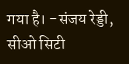गया है। -संजय रेड्डी, सीओ सिटी